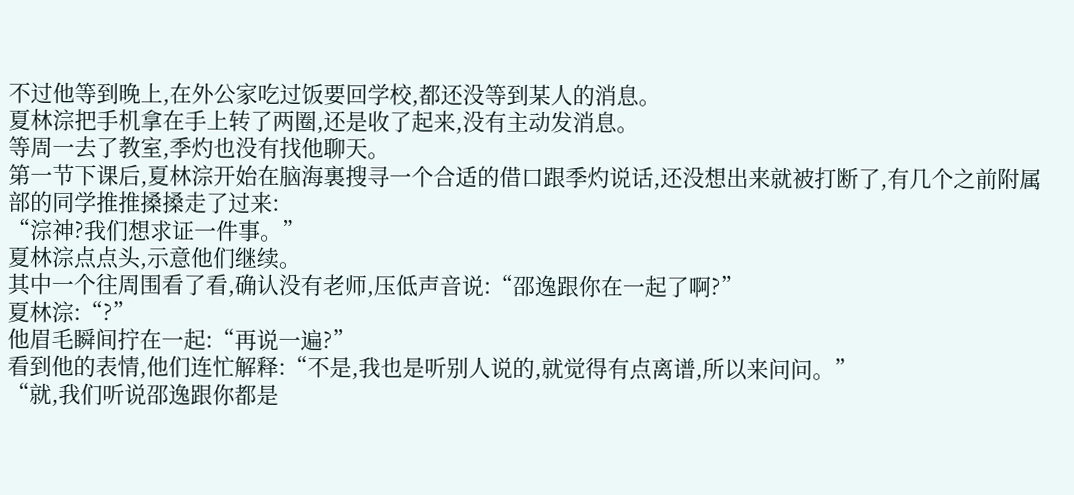不过他等到晚上,在外公家吃过饭要回学校,都还没等到某人的消息。
夏林淙把手机拿在手上转了两圈,还是收了起来,没有主动发消息。
等周一去了教室,季灼也没有找他聊天。
第一节下课后,夏林淙开始在脑海裏搜寻一个合适的借口跟季灼说话,还没想出来就被打断了,有几个之前附属部的同学推推搡搡走了过来:
“淙神?我们想求证一件事。”
夏林淙点点头,示意他们继续。
其中一个往周围看了看,确认没有老师,压低声音说:“邵逸跟你在一起了啊?”
夏林淙:“?”
他眉毛瞬间拧在一起:“再说一遍?”
看到他的表情,他们连忙解释:“不是,我也是听别人说的,就觉得有点离谱,所以来问问。”
“就,我们听说邵逸跟你都是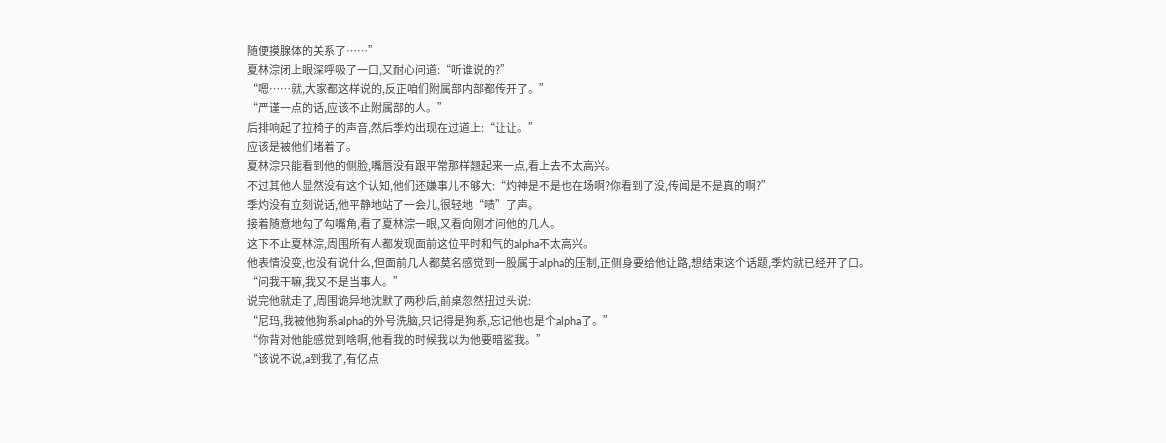随便摸腺体的关系了……”
夏林淙闭上眼深呼吸了一口,又耐心问道:“听谁说的?”
“嗯……就,大家都这样说的,反正咱们附属部内部都传开了。”
“严谨一点的话,应该不止附属部的人。”
后排响起了拉椅子的声音,然后季灼出现在过道上:“让让。”
应该是被他们堵着了。
夏林淙只能看到他的侧脸,嘴唇没有跟平常那样翘起来一点,看上去不太高兴。
不过其他人显然没有这个认知,他们还嫌事儿不够大:“灼神是不是也在场啊?你看到了没,传闻是不是真的啊?”
季灼没有立刻说话,他平静地站了一会儿,很轻地“啧”了声。
接着随意地勾了勾嘴角,看了夏林淙一眼,又看向刚才问他的几人。
这下不止夏林淙,周围所有人都发现面前这位平时和气的alpha不太高兴。
他表情没变,也没有说什么,但面前几人都莫名感觉到一股属于alpha的压制,正侧身要给他让路,想结束这个话题,季灼就已经开了口。
“问我干嘛,我又不是当事人。”
说完他就走了,周围诡异地沈默了两秒后,前桌忽然扭过头说:
“尼玛,我被他狗系alpha的外号洗脑,只记得是狗系,忘记他也是个alpha了。”
“你背对他能感觉到啥啊,他看我的时候我以为他要暗鲨我。”
“该说不说,a到我了,有亿点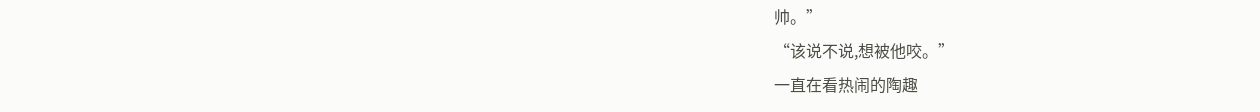帅。”
“该说不说,想被他咬。”
一直在看热闹的陶趣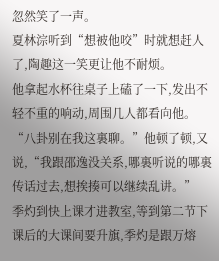忽然笑了一声。
夏林淙听到“想被他咬”时就想赶人了,陶趣这一笑更让他不耐烦。
他拿起水杯往桌子上磕了一下,发出不轻不重的响动,周围几人都看向他。
“八卦别在我这裏聊。”他顿了顿,又说,“我跟邵逸没关系,哪裏听说的哪裏传话过去,想挨揍可以继续乱讲。”
季灼到快上课才进教室,等到第二节下课后的大课间要升旗,季灼是跟万熔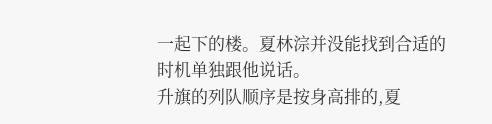一起下的楼。夏林淙并没能找到合适的时机单独跟他说话。
升旗的列队顺序是按身高排的,夏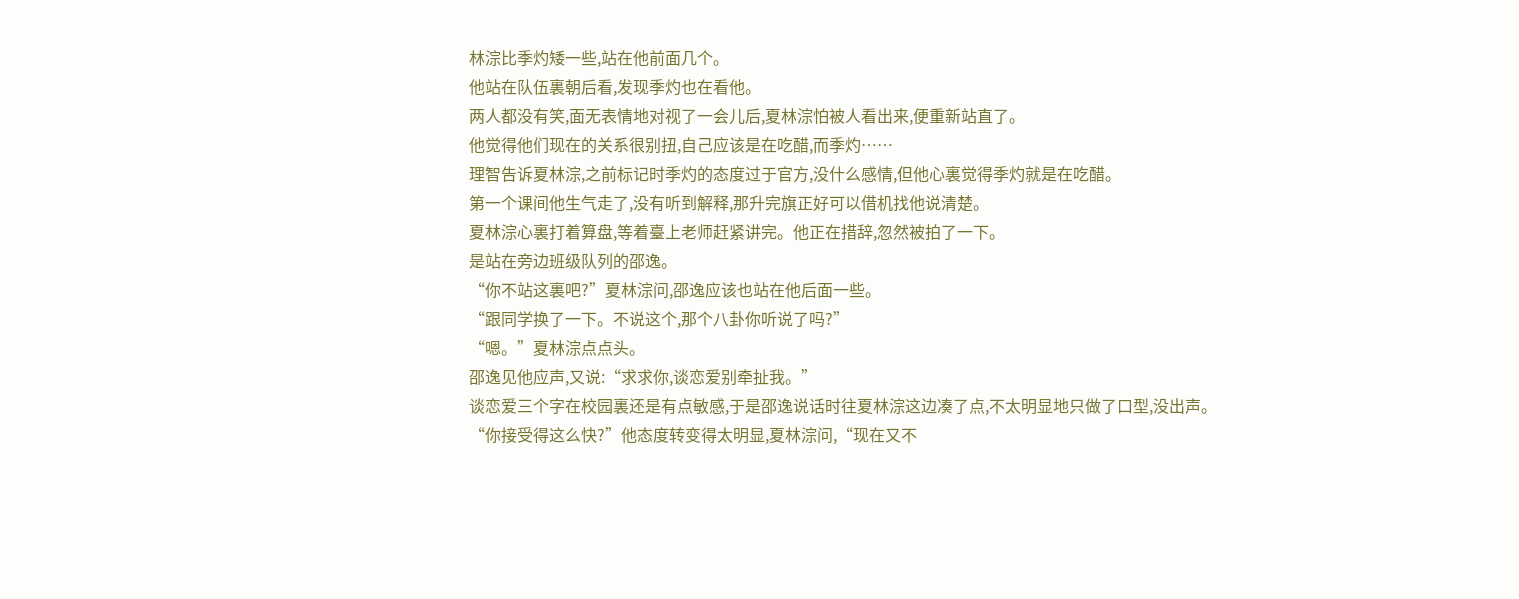林淙比季灼矮一些,站在他前面几个。
他站在队伍裏朝后看,发现季灼也在看他。
两人都没有笑,面无表情地对视了一会儿后,夏林淙怕被人看出来,便重新站直了。
他觉得他们现在的关系很别扭,自己应该是在吃醋,而季灼……
理智告诉夏林淙,之前标记时季灼的态度过于官方,没什么感情,但他心裏觉得季灼就是在吃醋。
第一个课间他生气走了,没有听到解释,那升完旗正好可以借机找他说清楚。
夏林淙心裏打着算盘,等着臺上老师赶紧讲完。他正在措辞,忽然被拍了一下。
是站在旁边班级队列的邵逸。
“你不站这裏吧?”夏林淙问,邵逸应该也站在他后面一些。
“跟同学换了一下。不说这个,那个八卦你听说了吗?”
“嗯。”夏林淙点点头。
邵逸见他应声,又说:“求求你,谈恋爱别牵扯我。”
谈恋爱三个字在校园裏还是有点敏感,于是邵逸说话时往夏林淙这边凑了点,不太明显地只做了口型,没出声。
“你接受得这么快?”他态度转变得太明显,夏林淙问,“现在又不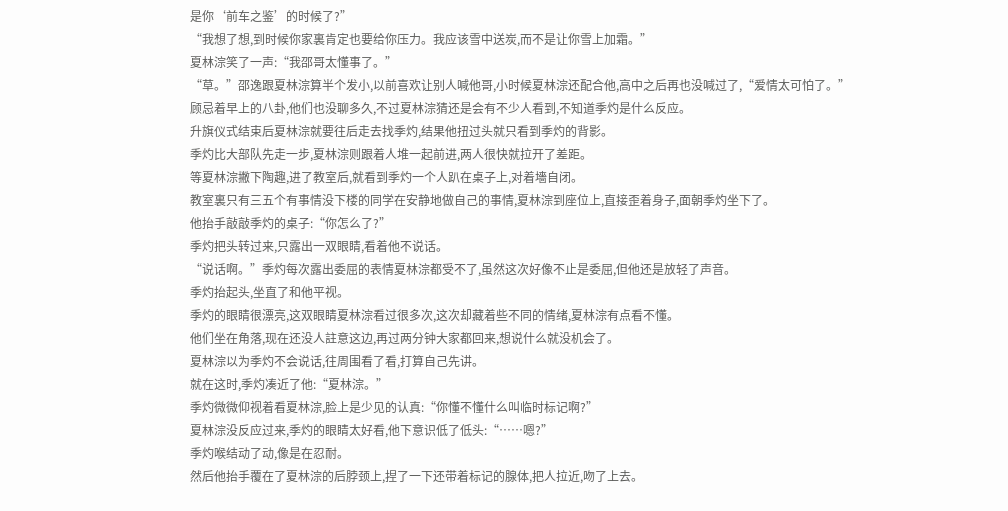是你‘前车之鉴’的时候了?”
“我想了想,到时候你家裏肯定也要给你压力。我应该雪中送炭,而不是让你雪上加霜。”
夏林淙笑了一声:“我邵哥太懂事了。”
“草。”邵逸跟夏林淙算半个发小,以前喜欢让别人喊他哥,小时候夏林淙还配合他,高中之后再也没喊过了,“爱情太可怕了。”
顾忌着早上的八卦,他们也没聊多久,不过夏林淙猜还是会有不少人看到,不知道季灼是什么反应。
升旗仪式结束后夏林淙就要往后走去找季灼,结果他扭过头就只看到季灼的背影。
季灼比大部队先走一步,夏林淙则跟着人堆一起前进,两人很快就拉开了差距。
等夏林淙撇下陶趣,进了教室后,就看到季灼一个人趴在桌子上,对着墻自闭。
教室裏只有三五个有事情没下楼的同学在安静地做自己的事情,夏林淙到座位上,直接歪着身子,面朝季灼坐下了。
他抬手敲敲季灼的桌子:“你怎么了?”
季灼把头转过来,只露出一双眼睛,看着他不说话。
“说话啊。”季灼每次露出委屈的表情夏林淙都受不了,虽然这次好像不止是委屈,但他还是放轻了声音。
季灼抬起头,坐直了和他平视。
季灼的眼睛很漂亮,这双眼睛夏林淙看过很多次,这次却藏着些不同的情绪,夏林淙有点看不懂。
他们坐在角落,现在还没人註意这边,再过两分钟大家都回来,想说什么就没机会了。
夏林淙以为季灼不会说话,往周围看了看,打算自己先讲。
就在这时,季灼凑近了他:“夏林淙。”
季灼微微仰视着看夏林淙,脸上是少见的认真:“你懂不懂什么叫临时标记啊?”
夏林淙没反应过来,季灼的眼睛太好看,他下意识低了低头:“……嗯?”
季灼喉结动了动,像是在忍耐。
然后他抬手覆在了夏林淙的后脖颈上,捏了一下还带着标记的腺体,把人拉近,吻了上去。